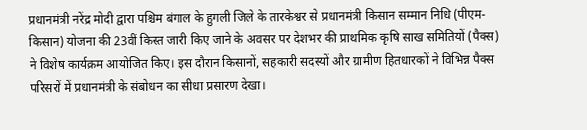प्रधानमंत्री नरेंद्र मोदी द्वारा पश्चिम बंगाल के हुगली जिले के तारकेश्वर से प्रधानमंत्री किसान सम्मान निधि (पीएम-किसान) योजना की 23वीं किस्त जारी किए जाने के अवसर पर देशभर की प्राथमिक कृषि साख समितियों (पैक्स) ने विशेष कार्यक्रम आयोजित किए। इस दौरान किसानों, सहकारी सदस्यों और ग्रामीण हितधारकों ने विभिन्न पैक्स परिसरों में प्रधानमंत्री के संबोधन का सीधा प्रसारण देखा।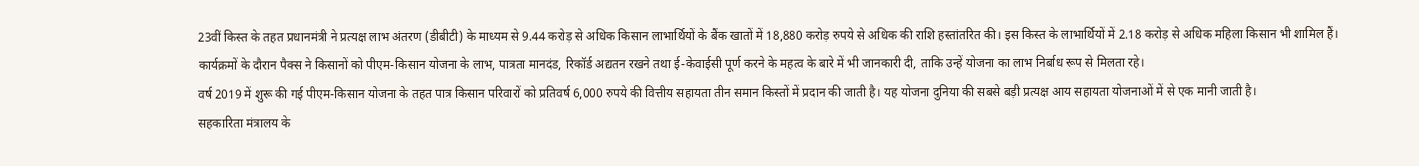23वीं किस्त के तहत प्रधानमंत्री ने प्रत्यक्ष लाभ अंतरण (डीबीटी) के माध्यम से 9.44 करोड़ से अधिक किसान लाभार्थियों के बैंक खातों में 18,880 करोड़ रुपये से अधिक की राशि हस्तांतरित की। इस किस्त के लाभार्थियों में 2.18 करोड़ से अधिक महिला किसान भी शामिल हैं।
कार्यक्रमों के दौरान पैक्स ने किसानों को पीएम-किसान योजना के लाभ, पात्रता मानदंड, रिकॉर्ड अद्यतन रखने तथा ई-केवाईसी पूर्ण करने के महत्व के बारे में भी जानकारी दी, ताकि उन्हें योजना का लाभ निर्बाध रूप से मिलता रहे।
वर्ष 2019 में शुरू की गई पीएम-किसान योजना के तहत पात्र किसान परिवारों को प्रतिवर्ष 6,000 रुपये की वित्तीय सहायता तीन समान किस्तों में प्रदान की जाती है। यह योजना दुनिया की सबसे बड़ी प्रत्यक्ष आय सहायता योजनाओं में से एक मानी जाती है।
सहकारिता मंत्रालय के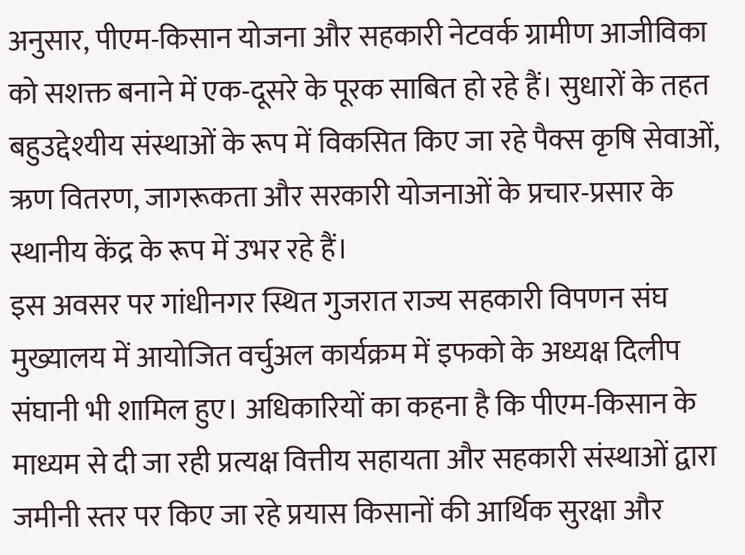अनुसार, पीएम-किसान योजना और सहकारी नेटवर्क ग्रामीण आजीविका को सशक्त बनाने में एक-दूसरे के पूरक साबित हो रहे हैं। सुधारों के तहत बहुउद्देश्यीय संस्थाओं के रूप में विकसित किए जा रहे पैक्स कृषि सेवाओं, ऋण वितरण, जागरूकता और सरकारी योजनाओं के प्रचार-प्रसार के स्थानीय केंद्र के रूप में उभर रहे हैं।
इस अवसर पर गांधीनगर स्थित गुजरात राज्य सहकारी विपणन संघ मुख्यालय में आयोजित वर्चुअल कार्यक्रम में इफको के अध्यक्ष दिलीप संघानी भी शामिल हुए। अधिकारियों का कहना है कि पीएम-किसान के माध्यम से दी जा रही प्रत्यक्ष वित्तीय सहायता और सहकारी संस्थाओं द्वारा जमीनी स्तर पर किए जा रहे प्रयास किसानों की आर्थिक सुरक्षा और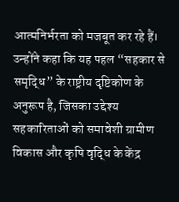आत्मनिर्भरता को मजबूत कर रहे हैं।
उन्होंने कहा कि यह पहल “सहकार से समृद्धि” के राष्ट्रीय दृष्टिकोण के अनुरूप है, जिसका उद्देश्य सहकारिताओं को समावेशी ग्रामीण विकास और कृषि वृद्धि के केंद्र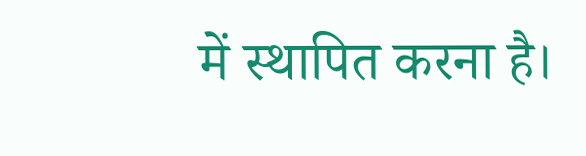में स्थापित करना है।